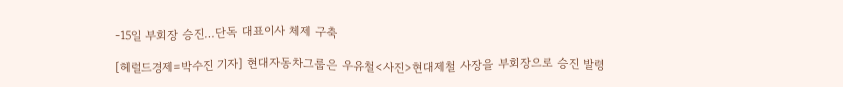-15일 부회장 승진…단독 대표이사 체제 구축

[헤럴드경제=박수진 기자] 현대자동차그룹은 우유철<사진>현대제철 사장을 부회장으로 승진 발령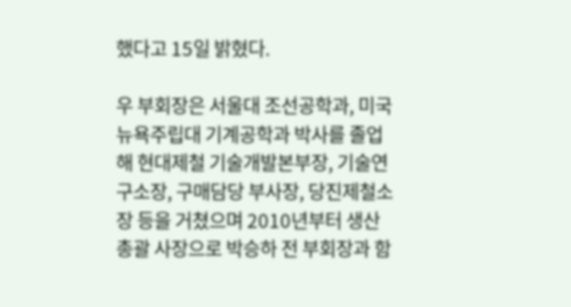했다고 15일 밝혔다.

우 부회장은 서울대 조선공학과, 미국 뉴욕주립대 기계공학과 박사를 졸업해 현대제철 기술개발본부장, 기술연구소장, 구매담당 부사장, 당진제철소장 등을 거쳤으며 2010년부터 생산총괄 사장으로 박승하 전 부회장과 함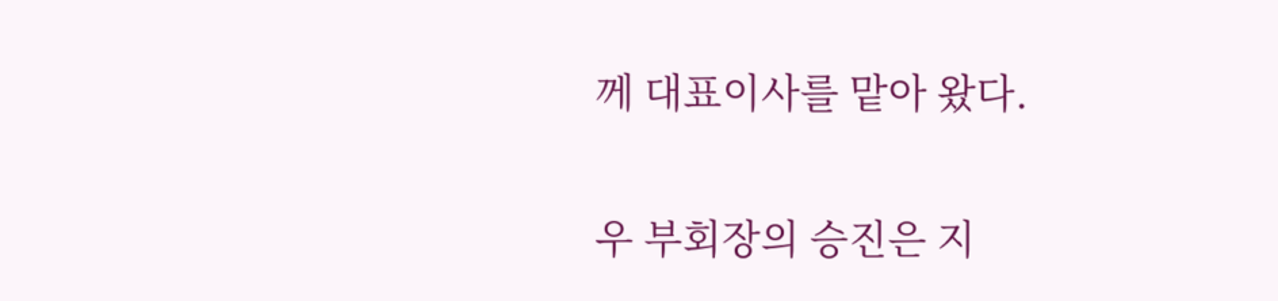께 대표이사를 맡아 왔다.

우 부회장의 승진은 지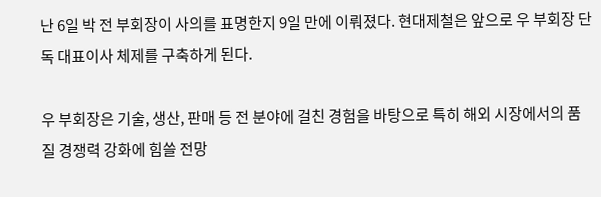난 6일 박 전 부회장이 사의를 표명한지 9일 만에 이뤄졌다. 현대제철은 앞으로 우 부회장 단독 대표이사 체제를 구축하게 된다.

우 부회장은 기술, 생산, 판매 등 전 분야에 걸친 경험을 바탕으로 특히 해외 시장에서의 품질 경쟁력 강화에 힘쓸 전망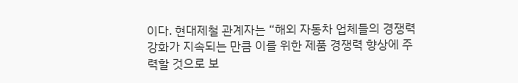이다. 현대제철 관계자는 “해외 자동차 업체들의 경쟁력 강화가 지속되는 만큼 이를 위한 제품 경쟁력 향상에 주력할 것으로 보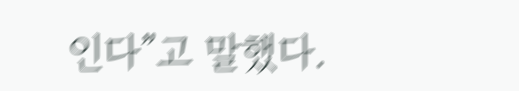인다”고 말했다.